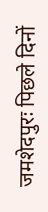जमशेदपुरः पिछले दिनों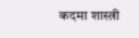कदमा शास्त्री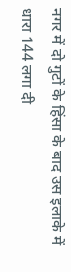नगर में दो गुटों के हिंसा के बाद उस इलाके में धारा 144 लगा दी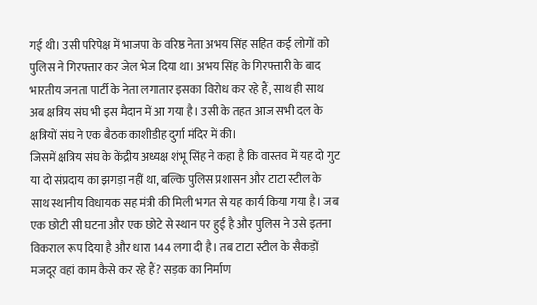गई थी। उसी परिपेक्ष में भाजपा के वरिष्ठ नेता अभय सिंह सहित कई लोगों को पुलिस ने गिरफ्तार कर जेल भेज दिया था। अभय सिंह के गिरफ्तारी के बाद भारतीय जनता पार्टी के नेता लगातार इसका विरोध कर रहे हैं, साथ ही साथ अब क्षत्रिय संघ भी इस मैदान में आ गया है। उसी के तहत आज सभी दल के क्षत्रियों संघ ने एक बैठक काशीडीह दुर्गा मंदिर में की।
जिसमें क्षत्रिय संघ के केंद्रीय अध्यक्ष शंभू सिंह ने कहा है कि वास्तव में यह दो गुट या दो संप्रदाय का झगड़ा नहीं था, बल्कि पुलिस प्रशासन और टाटा स्टील के साथ स्थानीय विधायक सह मंत्री की मिली भगत से यह कार्य किया गया है। जब एक छोटी सी घटना और एक छोटे से स्थान पर हुई है और पुलिस ने उसे इतना विकराल रूप दिया है और धारा 144 लगा दी है। तब टाटा स्टील के सैकड़ों मजदूर वहां काम कैसे कर रहे हैं? सड़क का निर्माण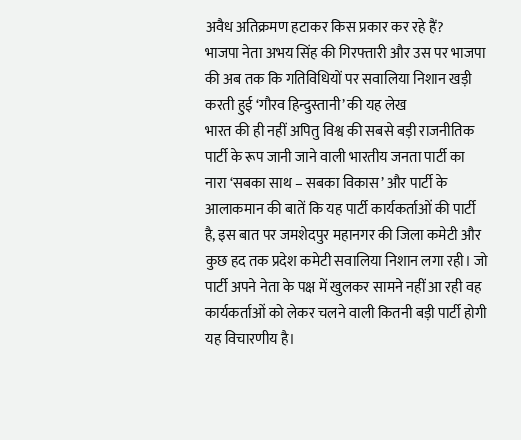अवैध अतिक्रमण हटाकर किस प्रकार कर रहे हैं?
भाजपा नेता अभय सिंह की गिरफ्तारी और उस पर भाजपा की अब तक कि गतिविधियों पर सवालिया निशान खड़ी करती हुई ‘गौरव हिन्दुस्तानी’ की यह लेख
भारत की ही नहीं अपितु विश्व की सबसे बड़ी राजनीतिक पार्टी के रूप जानी जाने वाली भारतीय जनता पार्टी का नारा ‘सबका साथ – सबका विकास’ और पार्टी के आलाकमान की बातें कि यह पार्टी कार्यकर्ताओं की पार्टी है, इस बात पर जमशेदपुर महानगर की जिला कमेटी और कुछ हद तक प्रदेश कमेटी सवालिया निशान लगा रही। जो पार्टी अपने नेता के पक्ष में खुलकर सामने नहीं आ रही वह कार्यकर्ताओं को लेकर चलने वाली कितनी बड़ी पार्टी होगी यह विचारणीय है।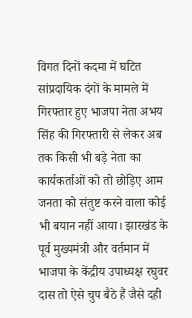विगत दिनों कदमा में घटित सांप्रदायिक दंगों के मामले में गिरफ्तार हुए भाजपा नेता अभय सिंह की गिरफ्तारी से लेकर अब तक किसी भी बड़े नेता का कार्यकर्ताओं को तो छोड़िए आम जनता को संतुष्ट करने वाला कोई भी बयान नहीं आया। झारखंड के पूर्व मुख्यमंत्री और वर्तमान में भाजपा के केंद्रीय उपाध्यक्ष रघुवर दास तो ऐसे चुप बैठे हैं जैसे दही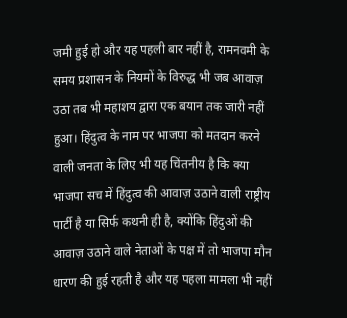जमी हुई हो और यह पहली बार नहीं है, रामनवमी के समय प्रशासन के नियमों के विरुद्ध भी जब आवाज़ उठा तब भी महाशय द्वारा एक बयान तक जारी नहीं हुआ। हिंदुत्व के नाम पर भाजपा को मतदान करने वाली जनता के लिए भी यह चिंतनीय है कि क्या भाजपा सच में हिंदुत्व की आवाज़ उठाने वाली राष्ट्रीय पार्टी है या सिर्फ कथनी ही है, क्योंकि हिंदुओं की आवाज़ उठाने वाले नेताओं के पक्ष में तो भाजपा मौन धारण की हुई रहती है और यह पहला मामला भी नहीं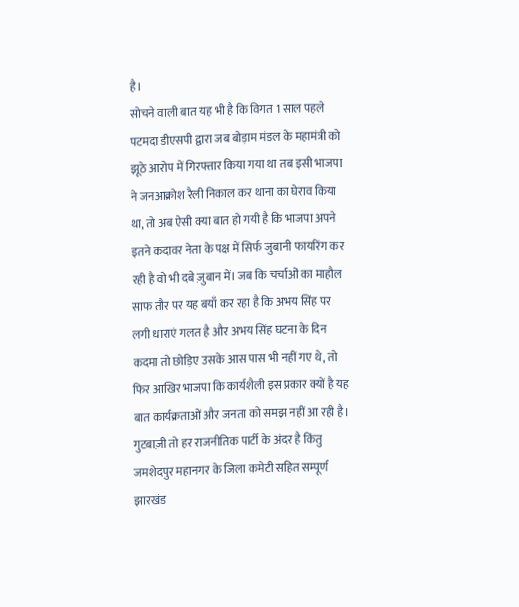है।
सोचने वाली बात यह भी है कि विगत 1 साल पहले पटमदा डीएसपी द्वारा जब बोड़ाम मंडल के महामंत्री को झूठे आरोप में गिरफ्तार किया गया था तब इसी भाजपा ने जनआक्रोश रैली निकाल कर थाना का घेराव किया था, तो अब ऐसी क्या बात हो गयी है कि भाजपा अपने इतने कदावर नेता के पक्ष में सिर्फ जुबानी फायरिंग कर रही है वो भी दबे ज़ुबान में। जब कि चर्चाओं का माहौल साफ तौर पर यह बयाँ कर रहा है कि अभय सिंह पर लगी धाराएं गलत है और अभय सिंह घटना के दिन कदमा तो छोड़िए उसके आस पास भी नहीं गए थे, तो फिर आखिर भाजपा कि कार्यशैली इस प्रकार क्यों है यह बात कार्यक्रताओं और जनता को समझ नहीं आ रही है।
गुटबाज़ी तो हर राजनीतिक पार्टी के अंदर है किंतु जमशेदपुर महानगर के जिला कमेटी सहित सम्पूर्ण झारखंड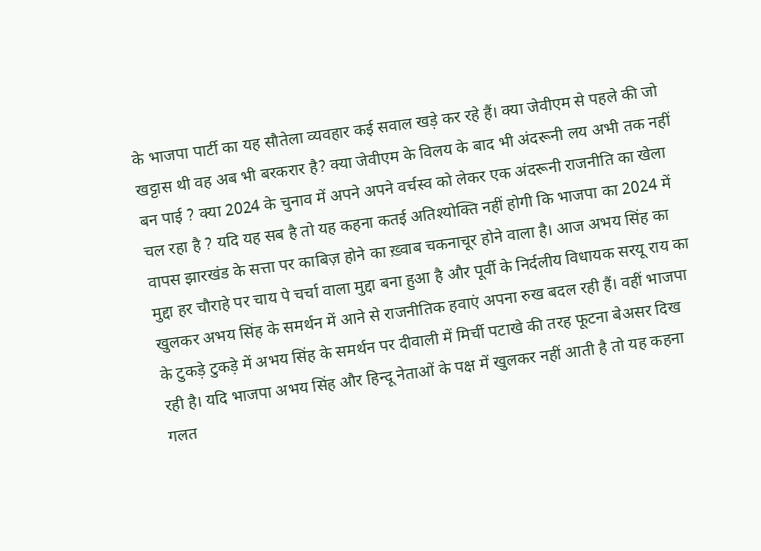के भाजपा पार्टी का यह सौतेला व्यवहार कई सवाल खड़े कर रहे हैं। क्या जेवीएम से पहले की जो खट्टास थी वह अब भी बरकरार है? क्या जेवीएम के विलय के बाद भी अंदरूनी लय अभी तक नहीं बन पाई ? क्या 2024 के चुनाव में अपने अपने वर्चस्व को लेकर एक अंदरूनी राजनीति का खेला चल रहा है ? यदि यह सब है तो यह कहना कतई अतिश्योक्ति नहीं होगी कि भाजपा का 2024 में वापस झारखंड के सत्ता पर काबिज़ होने का ख़्वाब चकनाचूर होने वाला है। आज अभय सिंह का मुद्दा हर चौराहे पर चाय पे चर्चा वाला मुद्दा बना हुआ है और पूर्वी के निर्दलीय विधायक सरयू राय का खुलकर अभय सिंह के समर्थन में आने से राजनीतिक हवाएं अपना रुख बदल रही हैं। वहीं भाजपा के टुकड़े टुकड़े में अभय सिंह के समर्थन पर दीवाली में मिर्ची पटाखे की तरह फूटना बेअसर दिख रही है। यदि भाजपा अभय सिंह और हिन्दू नेताओं के पक्ष में खुलकर नहीं आती है तो यह कहना गलत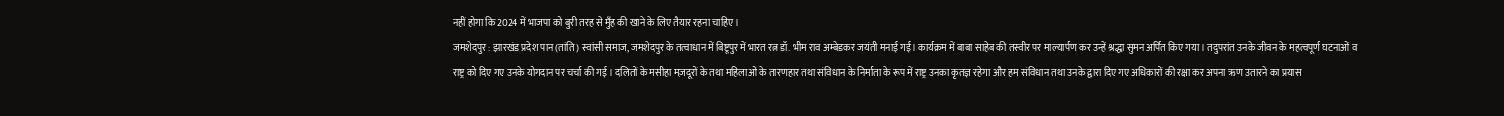नहीं होगा कि 2024 में भाजपा को बुरी तरह से मुँह की खाने के लिए तैयार रहना चाहिए।
जमशेदपुर : झारखंड प्रदेश पान (तांति ) स्वांसी समाज, जमशेदपुर के तत्वाधान में बिष्टूपुर में भारत रत्न डॉ. भीम राव अम्बेडकर जयंती मनाई गई। कार्यक्रम में बाबा साहेब की तस्वीर पर माल्यार्पण कर उन्हें श्रद्धा सुमन अर्पित किए गया। तदुपरांत उनके जीवन के महत्वपूर्ण घटनाओं व राष्ट्र को दिए गए उनके योगदान पर चर्चा की गई । दलितों के मसीहा मज़दूरों के तथा महिलाओं के तारणहार तथा संविधान के निर्माता के रूप में राष्ट्र उनका कृतज्ञ रहेगा और हम संविधान तथा उनके द्वारा दिए गए अधिकारों की रक्षा कर अपना ऋण उतारने का प्रयास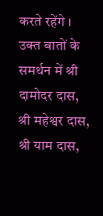करते रहेंगे । उक्त बातों के समर्थन में श्री दामोदर दास, श्री महेश्वर दास, श्री याम दास,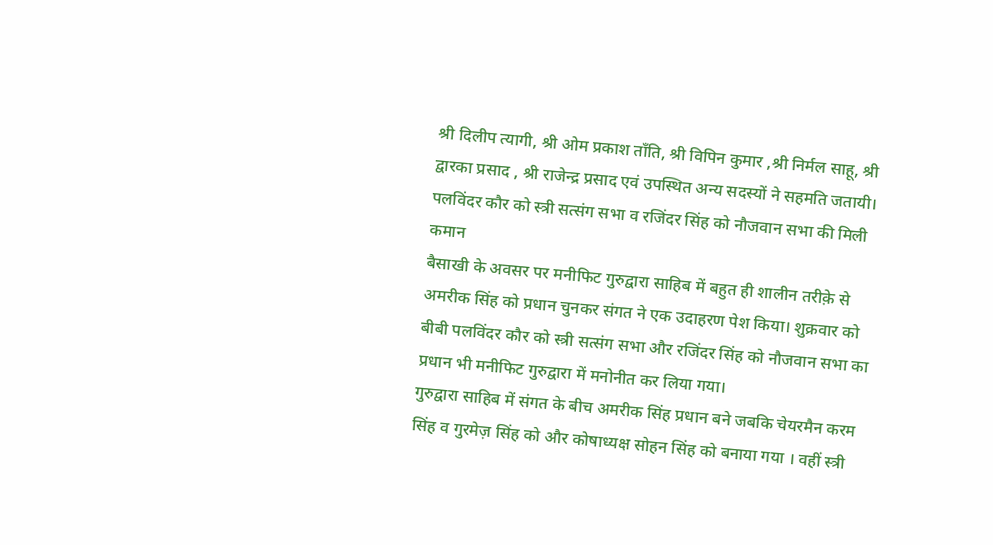श्री दिलीप त्यागी, श्री ओम प्रकाश ताँति, श्री विपिन कुमार ,श्री निर्मल साहू, श्री द्वारका प्रसाद , श्री राजेन्द्र प्रसाद एवं उपस्थित अन्य सदस्यों ने सहमति जतायी।
पलविंदर कौर को स्त्री सत्संग सभा व रजिंदर सिंह को नौजवान सभा की मिली कमान
बैसाखी के अवसर पर मनीफिट गुरुद्वारा साहिब में बहुत ही शालीन तरीक़े से अमरीक सिंह को प्रधान चुनकर संगत ने एक उदाहरण पेश किया। शुक्रवार को बीबी पलविंदर कौर को स्त्री सत्संग सभा और रजिंदर सिंह को नौजवान सभा का प्रधान भी मनीफिट गुरुद्वारा में मनोनीत कर लिया गया।
गुरुद्वारा साहिब में संगत के बीच अमरीक सिंह प्रधान बने जबकि चेयरमैन करम सिंह व गुरमेज़ सिंह को और कोषाध्यक्ष सोहन सिंह को बनाया गया । वहीं स्त्री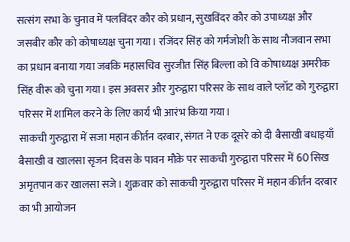सत्संग सभा के चुनाव में पलविंदर कौर को प्रधान, सुखविंदर कौर को उपाध्यक्ष और जसबीर कौर को कोषाध्यक्ष चुना गया। रजिंदर सिंह को गर्मजोशी के साथ नौजवान सभा का प्रधान बनाया गया जबकि महासचिव सुरजीत सिंह बिल्ला को वि कोषाध्यक्ष अमरीक सिंह वीरू को चुना गया। इस अवसर और गुरुद्वारा परिसर के साथ वाले प्लॉट को गुरुद्वारा परिसर में शामिल करने के लिए कार्य भी आरंभ किया गया।
साकची गुरुद्वारा में सजा महान कीर्तन दरबार, संगत ने एक दूसरे को दी बैसाखी बधाइयाँ
बैसाखी व खालसा सृजन दिवस के पावन मौक़े पर साकची गुरुद्वारा परिसर में 60 सिख अमृतपान कर खालसा सजे। शुक्रवार को साकची गुरुद्वारा परिसर में महान कीर्तन दरबार का भी आयोजन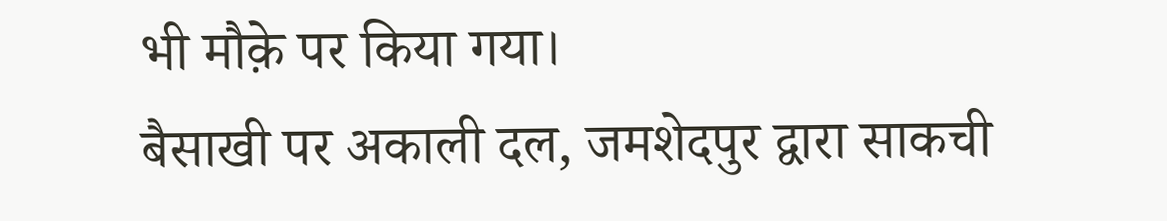भी मौक़े पर किया गया।
बैसाखी पर अकाली दल, जमशेदपुर द्वारा साकची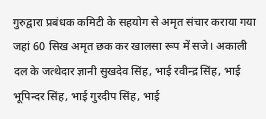गुरुद्वारा प्रबंधक कमिटी के सहयोग से अमृत संचार कराया गया जहां 60 सिख अमृत छक कर खालसा रूप में सजे। अकाली दल के जत्थेदार ज्ञानी सुखदेव सिंह, भाई रवीन्द्र सिंह, भाई भूपिन्दर सिंह, भाई गुरदीप सिंह, भाई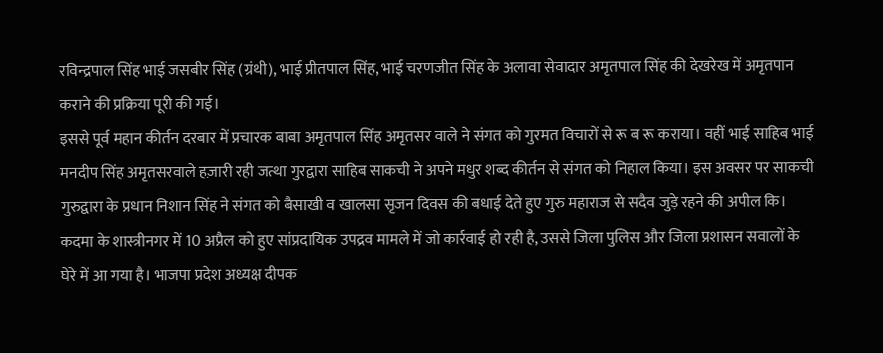रविन्द्रपाल सिंह भाई जसबीर सिंह (ग्रंथी), भाई प्रीतपाल सिंह, भाई चरणजीत सिंह के अलावा सेवादार अमृतपाल सिंह की देखरेख में अमृतपान कराने की प्रक्रिया पूरी की गई।
इससे पूर्व महान कीर्तन दरबार में प्रचारक बाबा अमृतपाल सिंह अमृतसर वाले ने संगत को गुरमत विचारों से रू ब रू कराया। वहीं भाई साहिब भाई मनदीप सिंह अमृतसरवाले हज़ारी रही जत्था गुरद्वारा साहिब साकची ने अपने मधुर शब्द कीर्तन से संगत को निहाल किया। इस अवसर पर साकची गुरुद्वारा के प्रधान निशान सिंह ने संगत को बैसाखी व खालसा सृजन दिवस की बधाई देते हुए गुरु महाराज से सदैव जुड़े रहने की अपील कि।
कदमा के शास्त्रीनगर में 10 अप्रैल को हुए सांप्रदायिक उपद्रव मामले में जो कार्रवाई हो रही है, उससे जिला पुलिस और जिला प्रशासन सवालों के घेरे में आ गया है। भाजपा प्रदेश अध्यक्ष दीपक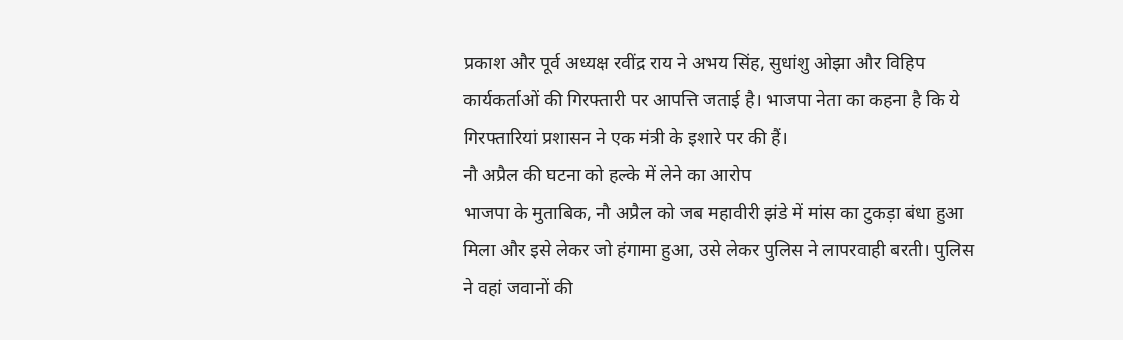प्रकाश और पूर्व अध्यक्ष रवींद्र राय ने अभय सिंह, सुधांशु ओझा और विहिप कार्यकर्ताओं की गिरफ्तारी पर आपत्ति जताई है। भाजपा नेता का कहना है कि ये गिरफ्तारियां प्रशासन ने एक मंत्री के इशारे पर की हैं।
नौ अप्रैल की घटना को हल्के में लेने का आरोप
भाजपा के मुताबिक, नौ अप्रैल को जब महावीरी झंडे में मांस का टुकड़ा बंधा हुआ मिला और इसे लेकर जो हंगामा हुआ, उसे लेकर पुलिस ने लापरवाही बरती। पुलिस ने वहां जवानों की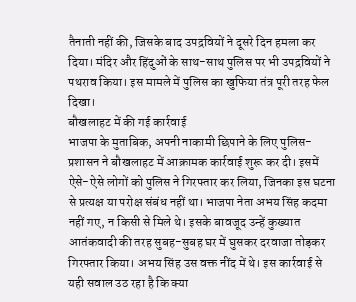तैनाती नहीं की, जिसके बाद उपद्रवियों ने दूसरे दिन हमला कर दिया। मंदिर और हिंदुओं के साथ-साथ पुलिस पर भी उपद्रवियों ने पथराव किया। इस मामले में पुलिस का खुफिया तंत्र पूरी तरह फेल दिखा।
बौखलाहट में की गई कार्रवाई
भाजपा के मुताबिक, अपनी नाकामी छिपाने के लिए पुलिस-प्रशासन ने बौखलाहट में आक्रामक कार्रवाई शुरू कर दी। इसमें ऐसे-ऐसे लोगों को पुलिस ने गिरफ्तार कर लिया, जिनका इस घटना से प्रत्यक्ष या परोक्ष संबंध नहीं था। भाजपा नेता अभय सिंह कदमा नहीं गए, न किसी से मिले थे। इसके बावजूद उन्हें कुख्यात आतंकवादी की तरह सुबह-सुबह घर में घुसकर दरवाजा तोड़कर गिरफ्तार किया। अभय सिंह उस वक्त नींद में थे। इस कार्रवाई से यही सवाल उठ रहा है कि क्या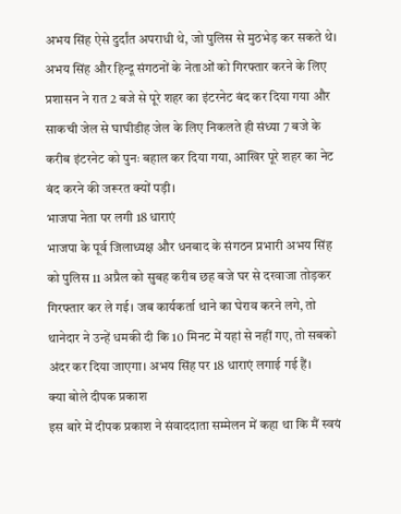अभय सिंह ऐसे दुर्दांत अपराधी थे, जो पुलिस से मुठभेड़ कर सकते थे। अभय सिंह और हिन्दू संगठनों के नेताओं को गिरफ्तार करने के लिए प्रशासन ने रात 2 बजे से पूरे शहर का इंटरनेट बंद कर दिया गया और साकची जेल से घाघीडीह जेल के लिए निकलते ही संध्या 7 बजे के करीब इंटरनेट को पुनः बहाल कर दिया गया, आखिर पूरे शहर का नेट बंद करने की जरूरत क्यों पड़ी।
भाजपा नेता पर लगी 18 धाराएं
भाजपा के पूर्व जिलाध्यक्ष और धनबाद के संगठन प्रभारी अभय सिंह को पुलिस 11 अप्रैल को सुबह करीब छह बजे घर से दरवाजा तोड़कर गिरफ्तार कर ले गई। जब कार्यकर्ता थाने का घेराव करने लगे, तो थानेदार ने उन्हें धमकी दी कि 10 मिनट में यहां से नहीं गए, तो सबको अंदर कर दिया जाएगा। अभय सिंह पर 18 धाराएं लगाई गई हैं।
क्या बोले दीपक प्रकाश
इस बारे में दीपक प्रकाश ने संवाददाता सम्मेलन में कहा था कि मैं स्वयं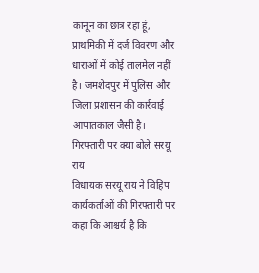कानून का छात्र रहा हूं, प्राथमिकी में दर्ज विवरण और धाराओं में कोई तालमेल नहीं है। जमशेदपुर में पुलिस और जिला प्रशासन की कार्रवाई आपातकाल जैसी है।
गिरफ्तारी पर क्या बोले सरयू राय
विधायक सरयू राय ने विहिप कार्यकर्ताओं की गिरफ्तारी पर कहा कि आश्चर्य है कि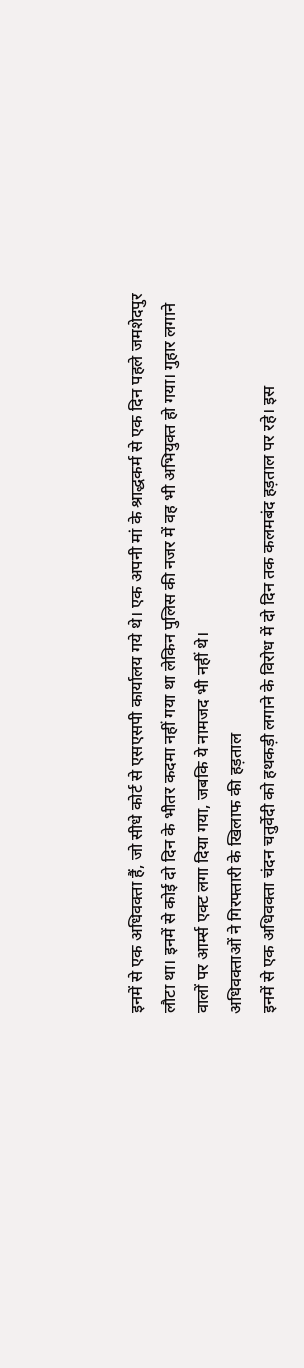इनमें से एक अधिवक्ता हैं, जो सीधे कोर्ट से एसएसपी कार्यालय गये थे। एक अपनी मां के श्राद्धकर्म से एक दिन पहले जमशेदपुर लौटा था। इनमें से कोई दो दिन के भीतर कदमा नहीं गया था लेकिन पुलिस की नजर में वह भी अभियुक्त हो गया। गुहार लगाने वालों पर आर्म्स एक्ट लगा दिया गया, जबकि ये नामजद भी नहीं थे।
अधिवक्ताओं ने गिरफ्तारी के खिलाफ की हड़ताल
इनमें से एक अधिवक्ता चंदन चतुर्वेदी को हथकड़ी लगाने के विरोध में दो दिन तक कलमबंद हड़ताल पर रहे। इस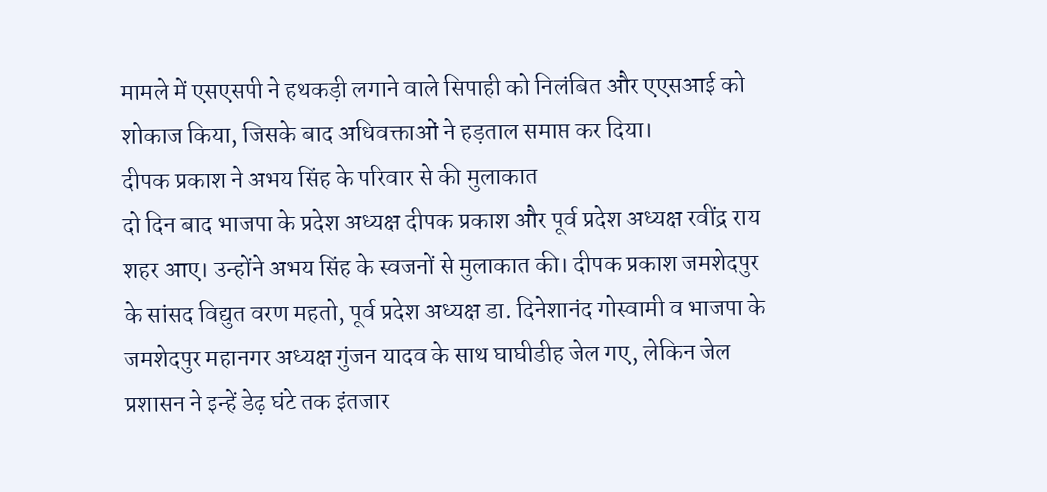मामले में एसएसपी ने हथकड़ी लगाने वाले सिपाही को निलंबित और एएसआई को शोकाज किया, जिसके बाद अधिवक्ताओं ने हड़ताल समाप्त कर दिया।
दीपक प्रकाश ने अभय सिंह के परिवार से की मुलाकात
दो दिन बाद भाजपा के प्रदेश अध्यक्ष दीपक प्रकाश और पूर्व प्रदेश अध्यक्ष रवींद्र राय शहर आए। उन्होंने अभय सिंह के स्वजनों से मुलाकात की। दीपक प्रकाश जमशेदपुर के सांसद विद्युत वरण महतो, पूर्व प्रदेश अध्यक्ष डा. दिनेशानंद गोस्वामी व भाजपा के जमशेदपुर महानगर अध्यक्ष गुंजन यादव के साथ घाघीडीह जेल गए, लेकिन जेल प्रशासन ने इन्हें डेढ़ घंटे तक इंतजार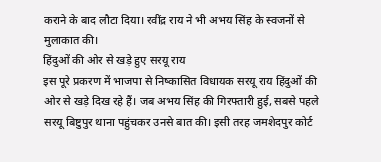कराने के बाद लौटा दिया। रवींद्र राय ने भी अभय सिंह के स्वजनों से मुलाकात की।
हिंदुओं की ओर से खड़े हुए सरयू राय
इस पूरे प्रकरण में भाजपा से निष्कासित विधायक सरयू राय हिंदुओं की ओर से खड़े दिख रहे हैं। जब अभय सिंह की गिरफ्तारी हुई, सबसे पहले सरयू बिष्टुपुर थाना पहुंचकर उनसे बात की। इसी तरह जमशेदपुर कोर्ट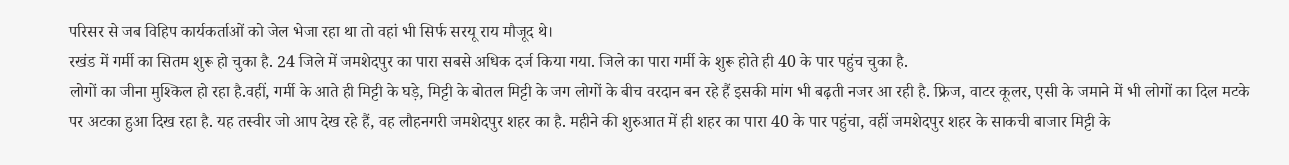परिसर से जब विहिप कार्यकर्ताओं को जेल भेजा रहा था तो वहां भी सिर्फ सरयू राय मौजूद थे।
रखंड में गर्मी का सितम शुरू हो चुका है. 24 जिले में जमशेदपुर का पारा सबसे अधिक दर्ज किया गया. जिले का पारा गर्मी के शुरू होते ही 40 के पार पहुंच चुका है.
लोगों का जीना मुश्किल हो रहा है.वहीं, गर्मी के आते ही मिट्टी के घड़े, मिट्टी के बोतल मिट्टी के जग लोगों के बीच वरदान बन रहे हैं इसकी मांग भी बढ़ती नजर आ रही है. फ्रिज, वाटर कूलर, एसी के जमाने में भी लोगों का दिल मटके पर अटका हुआ दिख रहा है. यह तस्वीर जो आप देख रहे हैं, वह लौहनगरी जमशेदपुर शहर का है. महीने की शुरुआत में ही शहर का पारा 40 के पार पहुंचा, वहीं जमशेदपुर शहर के साकची बाजार मिट्टी के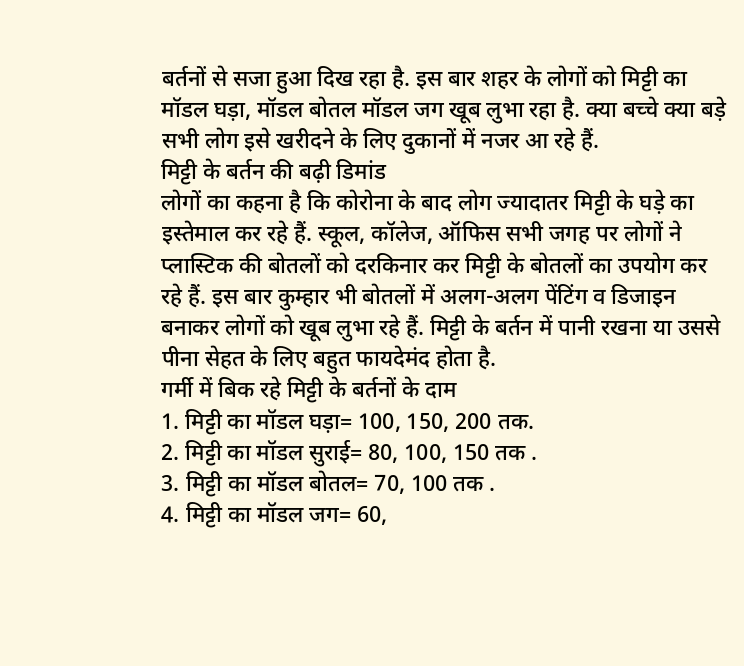बर्तनों से सजा हुआ दिख रहा है. इस बार शहर के लोगों को मिट्टी का मॉडल घड़ा, मॉडल बोतल मॉडल जग खूब लुभा रहा है. क्या बच्चे क्या बड़े सभी लोग इसे खरीदने के लिए दुकानों में नजर आ रहे हैं.
मिट्टी के बर्तन की बढ़ी डिमांड
लोगों का कहना है कि कोरोना के बाद लोग ज्यादातर मिट्टी के घड़े का इस्तेमाल कर रहे हैं. स्कूल, कॉलेज, ऑफिस सभी जगह पर लोगों ने प्लास्टिक की बोतलों को दरकिनार कर मिट्टी के बोतलों का उपयोग कर रहे हैं. इस बार कुम्हार भी बोतलों में अलग-अलग पेंटिंग व डिजाइन बनाकर लोगों को खूब लुभा रहे हैं. मिट्टी के बर्तन में पानी रखना या उससे पीना सेहत के लिए बहुत फायदेमंद होता है.
गर्मी में बिक रहे मिट्टी के बर्तनों के दाम
1. मिट्टी का मॉडल घड़ा= 100, 150, 200 तक.
2. मिट्टी का मॉडल सुराई= 80, 100, 150 तक .
3. मिट्टी का मॉडल बोतल= 70, 100 तक .
4. मिट्टी का मॉडल जग= 60,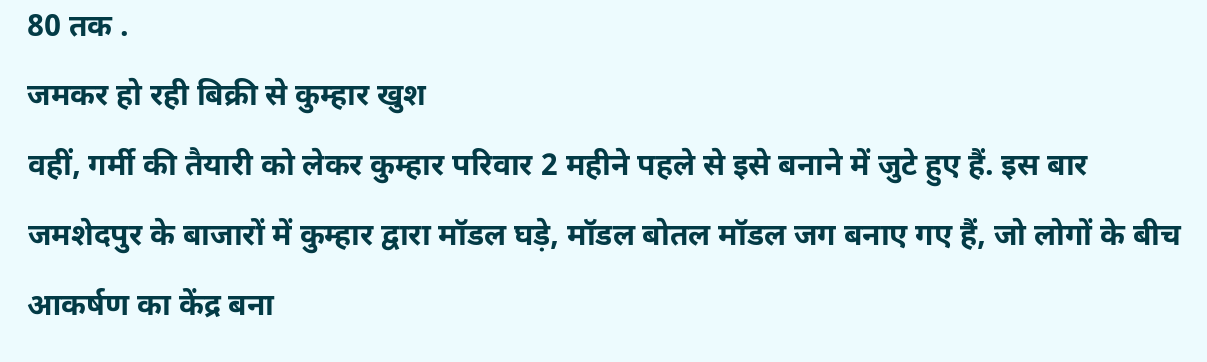80 तक .
जमकर हो रही बिक्री से कुम्हार खुश
वहीं, गर्मी की तैयारी को लेकर कुम्हार परिवार 2 महीने पहले से इसे बनाने में जुटे हुए हैं. इस बार जमशेदपुर के बाजारों में कुम्हार द्वारा मॉडल घड़े, मॉडल बोतल मॉडल जग बनाए गए हैं, जो लोगों के बीच आकर्षण का केंद्र बना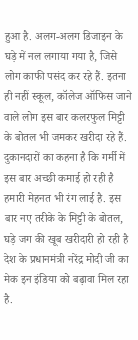हुआ है. अलग-अलग डिजाइन के घड़े में नल लगाया गया है, जिसे लोग काफी पसंद कर रहे हैं. इतना ही नहीं स्कूल, कॉलेज ऑफिस जाने वाले लोग इस बार कलरफुल मिट्टी के बोतल भी जमकर खरीदा रहे हैं. दुकानदारों का कहना है कि गर्मी में इस बार अच्छी कमाई हो रही है हमारी मेहनत भी रंग लाई है. इस बार नए तरीके के मिट्टी के बोतल, घड़े जग की खूब खरीदारी हो रही है देश के प्रधानमंत्री नरेंद्र मोदी जी का मेक इन इंडिया को बढ़ावा मिल रहा है.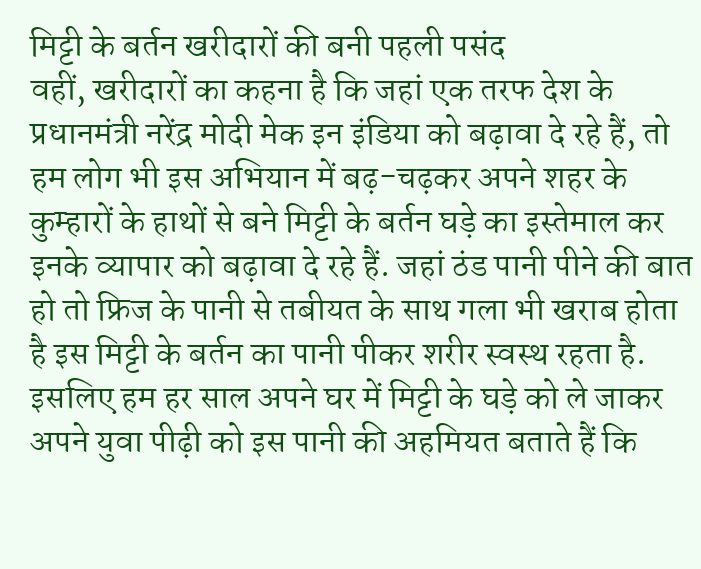मिट्टी के बर्तन खरीदारों की बनी पहली पसंद
वहीं, खरीदारों का कहना है कि जहां एक तरफ देश के प्रधानमंत्री नरेंद्र मोदी मेक इन इंडिया को बढ़ावा दे रहे हैं, तो हम लोग भी इस अभियान में बढ़-चढ़कर अपने शहर के कुम्हारों के हाथों से बने मिट्टी के बर्तन घड़े का इस्तेमाल कर इनके व्यापार को बढ़ावा दे रहे हैं. जहां ठंड पानी पीने की बात हो तो फ्रिज के पानी से तबीयत के साथ गला भी खराब होता है इस मिट्टी के बर्तन का पानी पीकर शरीर स्वस्थ रहता है. इसलिए हम हर साल अपने घर में मिट्टी के घड़े को ले जाकर अपने युवा पीढ़ी को इस पानी की अहमियत बताते हैं कि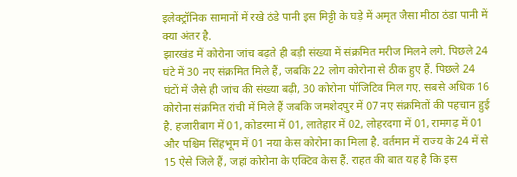इलेक्ट्रॉनिक सामानों में रखे ठंडे पानी इस मिट्टी के घड़े में अमृत जैसा मीठा ठंडा पानी में क्या अंतर है.
झारखंड में कोरोना जांच बढ़ते ही बड़ी संख्या में संक्रमित मरीज मिलने लगे. पिछले 24 घंटे में 30 नए संक्रमित मिले हैं, जबकि 22 लोग कोरोना से ठीक हुए हैं. पिछले 24 घंटों में जैसे ही जांच की संख्या बढ़ी, 30 कोरोना पॉजिटिव मिल गए. सबसे अधिक 16 कोरोना संक्रमित रांची में मिले हैं जबकि जमशेदपुर में 07 नए संक्रमितों की पहचान हुई है. हजारीबाग में 01, कोडरमा में 01, लातेहार में 02, लोहरदगा में 01, रामगढ़ में 01 और पश्चिम सिंहभूम में 01 नया केस कोरोना का मिला है. वर्तमान में राज्य के 24 में से 15 ऐसे जिले हैं, जहां कोरोना के एक्टिव केस हैं. राहत की बात यह है कि इस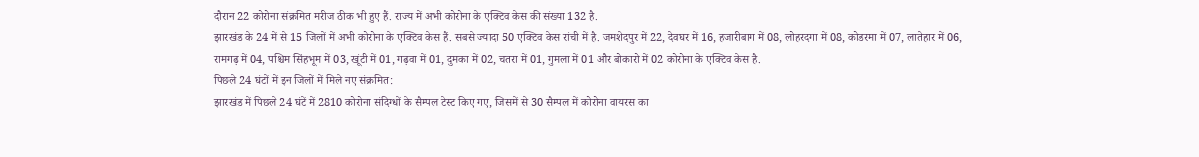दौरान 22 कोरोना संक्रमित मरीज ठीक भी हुए हैं. राज्य में अभी कोरोना के एक्टिव केस की संख्या 132 है.
झारखंड के 24 में से 15 जिलों में अभी कोरोना के एक्टिव केस हैं. सबसे ज्यादा 50 एक्टिव केस रांची में है. जमशेदपुर में 22, देवघर में 16, हजारीबाग में 08, लोहरदगा में 08, कोडरमा में 07, लातेहार में 06, रामगढ़ में 04, पश्चिम सिंहभूम में 03, खूंटी में 01, गढ़वा में 01, दुमका में 02, चतरा में 01, गुमला में 01 और बोकारो में 02 कोरोना के एक्टिव केस है.
पिछले 24 घंटों में इन जिलों में मिले नए संक्रमित:
झारखंड में पिछले 24 घंटें में 2810 कोरोना संदिग्धों के सैम्पल टेस्ट किए गए, जिसमें से 30 सैम्पल में कोरोना वायरस का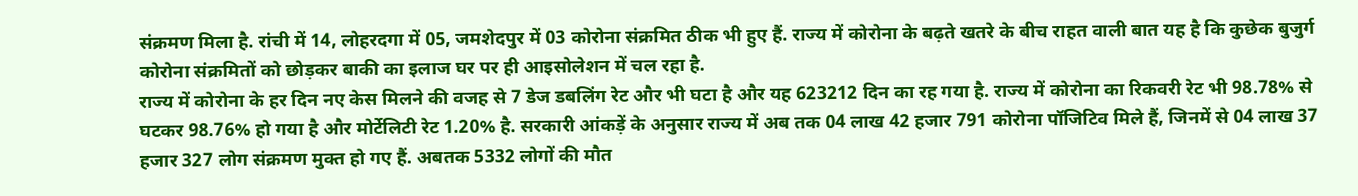संक्रमण मिला है. रांची में 14, लोहरदगा में 05, जमशेदपुर में 03 कोरोना संक्रमित ठीक भी हुए हैं. राज्य में कोरोना के बढ़ते खतरे के बीच राहत वाली बात यह है कि कुछेक बुजुर्ग कोरोना संक्रमितों को छोड़कर बाकी का इलाज घर पर ही आइसोलेशन में चल रहा है.
राज्य में कोरोना के हर दिन नए केस मिलने की वजह से 7 डेज डबलिंग रेट और भी घटा है और यह 623212 दिन का रह गया है. राज्य में कोरोना का रिकवरी रेट भी 98.78% से घटकर 98.76% हो गया है और मोर्टेलिटी रेट 1.20% है. सरकारी आंकड़ें के अनुसार राज्य में अब तक 04 लाख 42 हजार 791 कोरोना पॉजिटिव मिले हैं, जिनमें से 04 लाख 37 हजार 327 लोग संक्रमण मुक्त हो गए हैं. अबतक 5332 लोगों की मौत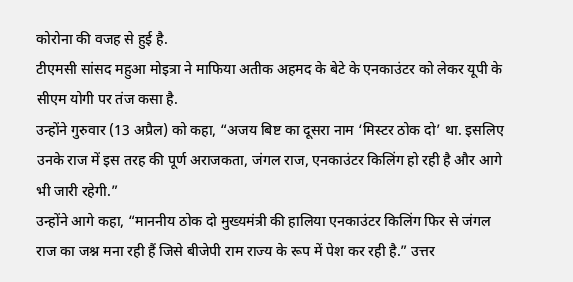कोरोना की वजह से हुई है.
टीएमसी सांसद महुआ मोइत्रा ने माफिया अतीक अहमद के बेटे के एनकाउंटर को लेकर यूपी के सीएम योगी पर तंज कसा है.
उन्होंने गुरुवार (13 अप्रैल) को कहा, “अजय बिष्ट का दूसरा नाम ‘मिस्टर ठोक दो’ था. इसलिए उनके राज में इस तरह की पूर्ण अराजकता, जंगल राज, एनकाउंटर किलिंग हो रही है और आगे भी जारी रहेगी.”
उन्होंने आगे कहा, “माननीय ठोक दो मुख्यमंत्री की हालिया एनकाउंटर किलिंग फिर से जंगल राज का जश्न मना रही हैं जिसे बीजेपी राम राज्य के रूप में पेश कर रही है.” उत्तर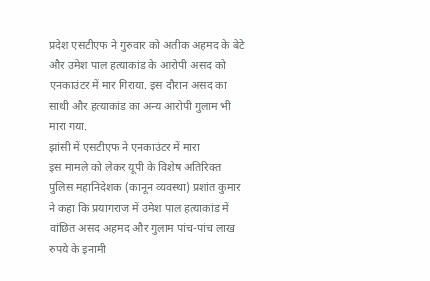प्रदेश एसटीएफ ने गुरुवार को अतीक अहमद के बेटे और उमेश पाल हत्याकांड के आरोपी असद को एनकाउंटर में मार गिराया. इस दौरान असद का साथी और हत्याकांड का अन्य आरोपी गुलाम भी मारा गया.
झांसी में एसटीएफ ने एनकाउंटर में मारा
इस मामले को लेकर यूपी के विशेष अतिरिक्त पुलिस महानिदेशक (कानून व्यवस्था) प्रशांत कुमार ने कहा कि प्रयागराज में उमेश पाल हत्याकांड में वांछित असद अहमद और गुलाम पांच-पांच लाख रुपये के इनामी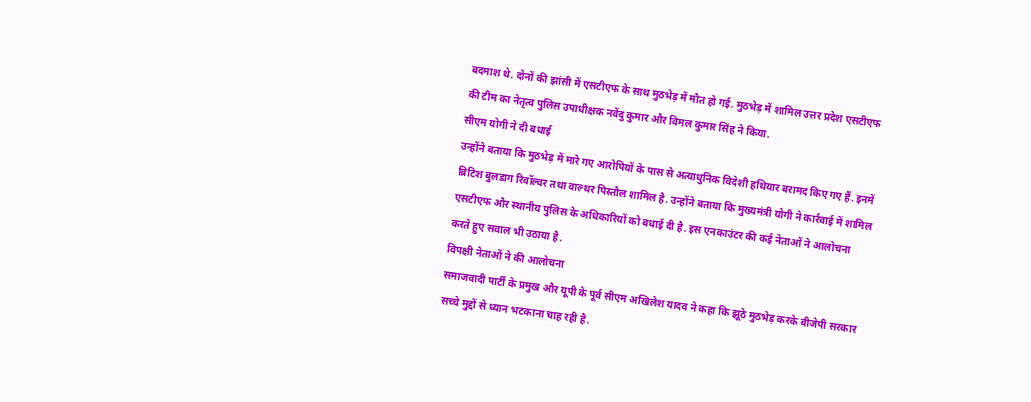बदमाश थे. दोनों की झांसी में एसटीएफ के साथ मुठभेड़ में मौत हो गई. मुठभेड़ में शामिल उत्तर प्रदेश एसटीएफ की टीम का नेतृत्व पुलिस उपाधीक्षक नवेंदु कुमार और विमल कुमार सिंह ने किया.
सीएम योगी ने दी बधाई
उन्होंने बताया कि मुठभेड़ में मारे गए आरोपियों के पास से अत्याधुनिक विदेशी हथियार बरामद किए गए हैं. इनमें ब्रिटिश बुलडाग रिवॉल्वर तथा वाल्थर पिस्तौल शामिल है. उन्होंने बताया कि मुख्यमंत्री योगी ने कार्रवाई में शामिल एसटीएफ और स्थानीय पुलिस के अधिकारियों को बधाई दी है. इस एनकाउंटर की कई नेताओं ने आलोचना करते हुए सवाल भी उठाया है.
विपक्षी नेताओं ने की आलोचना
समाजवादी पार्टी के प्रमुख और यूपी के पूर्व सीएम अखिलेश यादव ने कहा कि झूठे मुठभेड़ करके बीजेपी सरकार सच्चे मुद्दों से ध्यान भटकाना चाह रही है.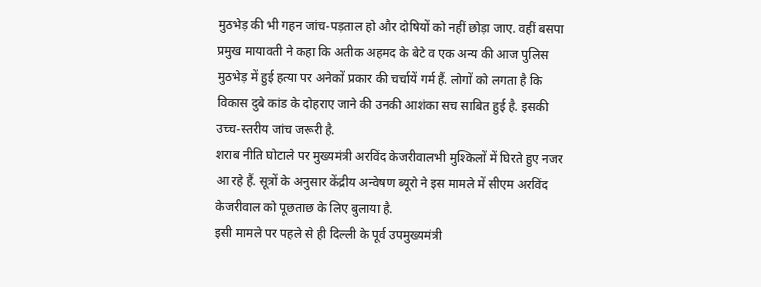मुठभेड़ की भी गहन जांच-पड़ताल हो और दोषियों को नहीं छोड़ा जाए. वहीं बसपा प्रमुख मायावती ने कहा कि अतीक अहमद के बेटे व एक अन्य की आज पुलिस मुठभेड़ में हुई हत्या पर अनेकों प्रकार की चर्चायें गर्म हैं. लोगों को लगता है कि विकास दुबे कांड के दोहराए जाने की उनकी आशंका सच साबित हुई है. इसकी उच्च-स्तरीय जांच जरूरी है.
शराब नीति घोटाले पर मुख्यमंत्री अरविंद केजरीवालभी मुश्किलों में घिरते हुए नजर आ रहे हैं. सूत्रों के अनुसार केंद्रीय अन्वेषण ब्यूरो ने इस मामले में सीएम अरविंद केजरीवाल को पूछताछ के लिए बुलाया है.
इसी मामले पर पहले से ही दिल्ली के पूर्व उपमुख्यमंत्री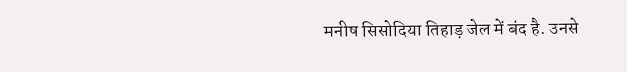मनीष सिसोदिया तिहाड़ जेल में बंद है. उनसे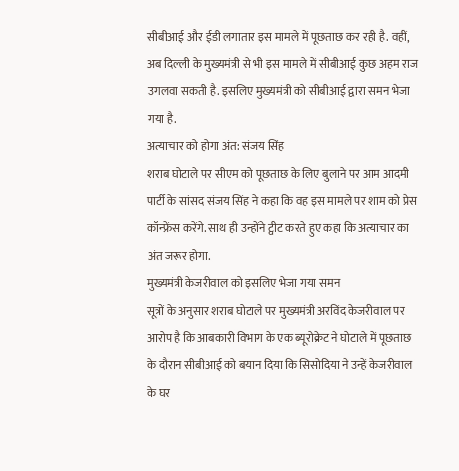सीबीआई और ईडी लगातार इस मामले में पूछताछ कर रही है. वहीं, अब दिल्ली के मुख्यमंत्री से भी इस मामले में सीबीआई कुछ अहम राज उगलवा सकती है. इसलिए मुख्यमंत्री को सीबीआई द्वारा समन भेजा गया है.
अत्याचार को होगा अंत: संजय सिंह
शराब घोटाले पर सीएम को पूछताछ के लिए बुलाने पर आम आदमी पार्टी के सांसद संजय सिंह ने कहा कि वह इस मामले पर शाम को प्रेस कॉन्फ्रेंस करेंगे. साथ ही उन्होंने ट्वीट करते हुए कहा कि अत्याचार का अंत जरूर होगा.
मुख्यमंत्री केजरीवाल को इसलिए भेजा गया समन
सूत्रों के अनुसार शराब घोटाले पर मुख्यमंत्री अरविंद केजरीवाल पर आरोप है कि आबकारी विभाग के एक ब्यूरोक्रेट ने घोटाले में पूछताछ के दौरान सीबीआई को बयान दिया कि सिसोदिया ने उन्हें केजरीवाल के घर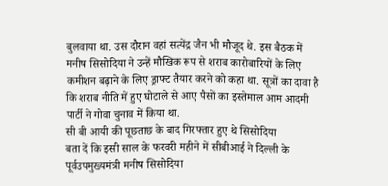बुलवाया था. उस दौरान वहां सत्येंद्र जैन भी मौजूद थे. इस बैठक में मनीष सिसोदिया ने उन्हें मौखिक रूप से शराब कारोबारियों के लिए कमीशन बढ़ाने के लिए ड्राफ्ट तैयार करने को कहा था. सूत्रों का दावा है कि शराब नीति में हुए घोटाले से आए पैसों का इस्तेमाल आम आदमी पार्टी ने गोवा चुनाव में किया था.
सी बी आयी की पूछताछ के बाद गिरफ्तार हुए थे सिसोदिया
बता दें कि इसी साल के फरवरी महीने में सीबीआई ने दिल्ली के पूर्वउपमुख्यमंत्री मनीष सिसोदिया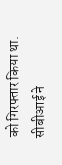को गिरफ्तार किया था. सीबीआई ने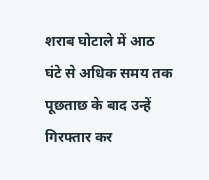शराब घोटाले में आठ घंटे से अधिक समय तक पूछताछ के बाद उन्हें गिरफ्तार कर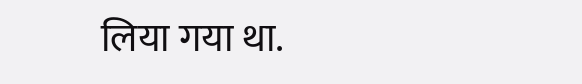लिया गया था.